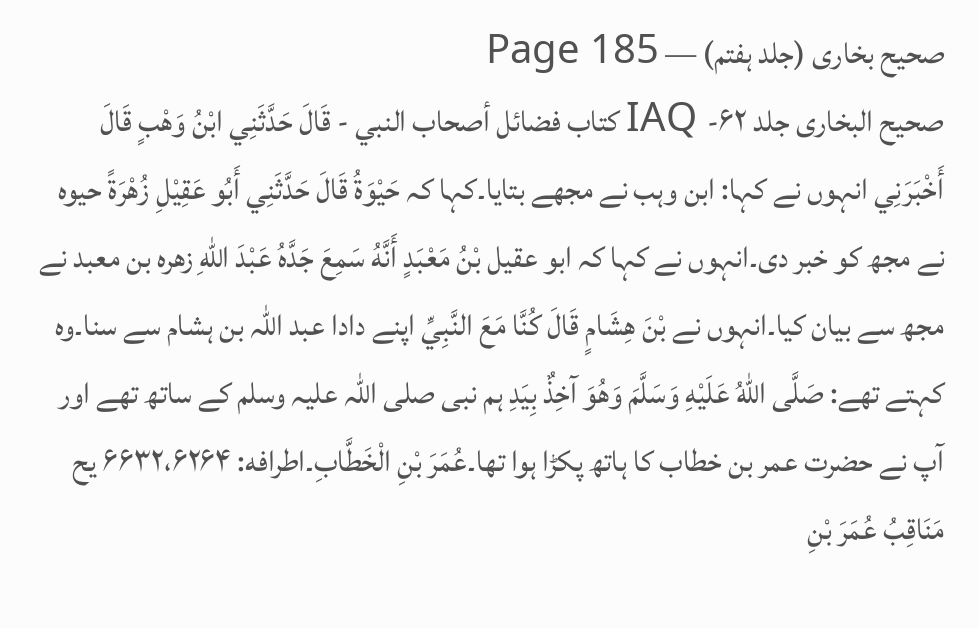صحیح بخاری (جلد ہفتم) — Page 185
صحیح البخاری جلد IAQ -۶۲ کتاب فضائل أصحاب النبي - قَالَ حَدَّثَنِي ابْنُ وَهْبٍ قَالَ أَخْبَرَنِي انہوں نے کہا: ابن وہب نے مجھے بتایا۔کہا کہ حَيْوَةُ قَالَ حَدَّثَنِي أَبُو عَقِيْلِ زُهْرَةً حيوه نے مجھ کو خبر دی۔انہوں نے کہا کہ ابو عقیل بْنُ مَعْبَدٍ أَنَّهُ سَمِعَ جَدَّهُ عَبْدَ اللهِ زهره بن معبد نے مجھ سے بیان کیا۔انہوں نے بْنَ هِشَامٍ قَالَ كُنَّا مَعَ النَّبِيِّ اپنے دادا عبد اللہ بن ہشام سے سنا۔وہ کہتے تھے: صَلَّى اللهُ عَلَيْهِ وَسَلَّمَ وَهُوَ آخِذٌ بِيَدِ ہم نبی صلی اللہ علیہ وسلم کے ساتھ تھے اور آپ نے حضرت عمر بن خطاب کا ہاتھ پکڑا ہوا تھا۔عُمَرَ بْنِ الْخَطَّابِ۔اطرافه: ۶۶۳۲،۶۲۶۴ یح مَنَاقِبُ عُمَرَ بْنِ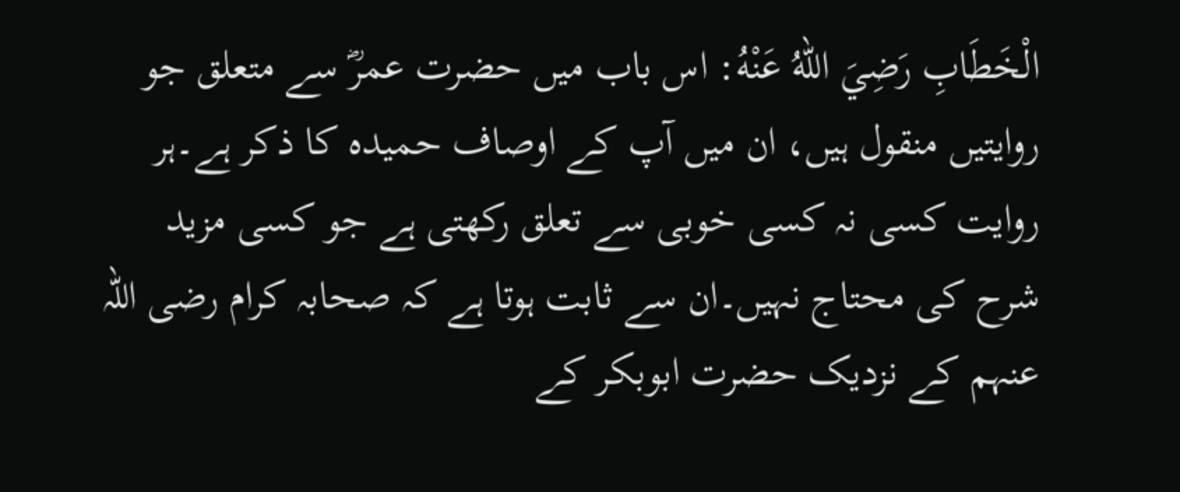الْخَطَابِ رَضِيَ اللهُ عَنْهُ: اس باب میں حضرت عمرؓ سے متعلق جو روایتیں منقول ہیں، ان میں آپ کے اوصاف حمیدہ کا ذکر ہے۔ہر روایت کسی نہ کسی خوبی سے تعلق رکھتی ہے جو کسی مزید شرح کی محتاج نہیں۔ان سے ثابت ہوتا ہے کہ صحابہ کرام رضی اللہ عنہم کے نزدیک حضرت ابوبکر کے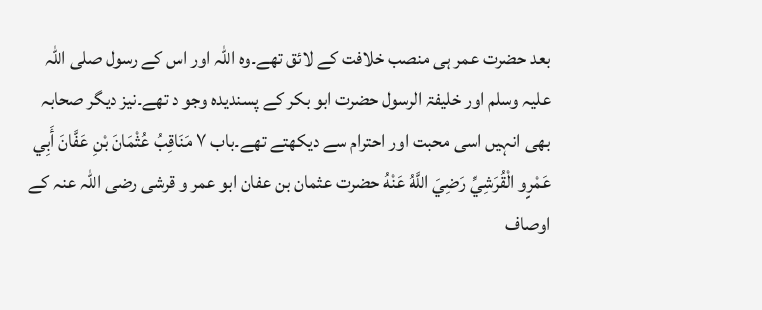بعد حضرت عمر ہی منصب خلافت کے لائق تھے۔وہ اللہ اور اس کے رسول صلی اللہ علیہ وسلم اور خلیفۃ الرسول حضرت ابو بکر کے پسندیدہ وجو د تھے۔نیز دیگر صحابہ بھی انہیں اسی محبت اور احترام سے دیکھتے تھے۔باب ۷ مَنَاقِبُ عُثْمَانَ بْنِ عَفَّانَ أَبِي عَمْرٍو الْقُرَشِيِّ رَضِيَ اللَّهُ عَنْهُ حضرت عثمان بن عفان ابو عمر و قرشی رضی اللہ عنہ کے اوصاف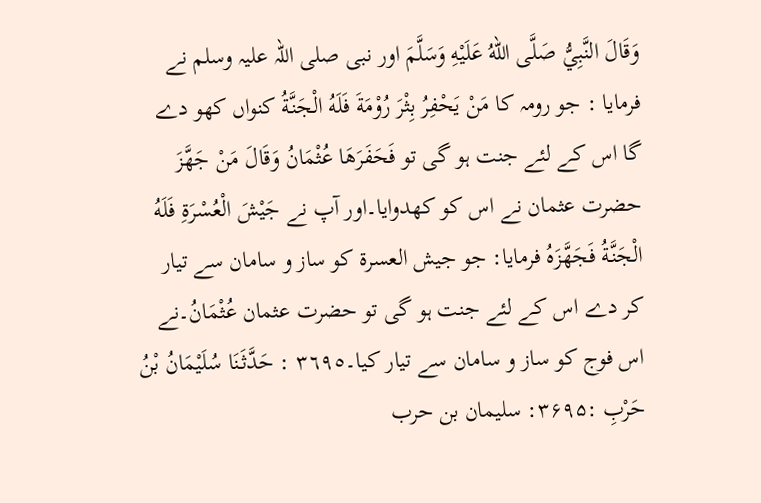وَقَالَ النَّبِيُّ صَلَّى اللهُ عَلَيْهِ وَسَلَّمَ اور نبی صلی اللہ علیہ وسلم نے فرمایا : جو رومہ کا مَنْ يَحْفِرُ بِثْرَ رُوْمَةَ فَلَهُ الْجَنَّةُ کنواں کھو دے گا اس کے لئے جنت ہو گی تو فَحَفَرَهَا عُثْمَانُ وَقَالَ مَنْ جَهَّزَ حضرت عثمان نے اس کو کھدوایا۔اور آپ نے جَيْشَ الْعُسْرَةِ فَلَهُ الْجَنَّةُ فَجَهَّزَهُ فرمایا: جو جیش العسرۃ کو ساز و سامان سے تیار کر دے اس کے لئے جنت ہو گی تو حضرت عثمان عُثْمَانُ۔نے اس فوج کو ساز و سامان سے تیار کیا۔٣٦٩٥ : حَدَّثَنَا سُلَيْمَانُ بْنُ حَرْبِ :۳۶۹۵: سلیمان بن حرب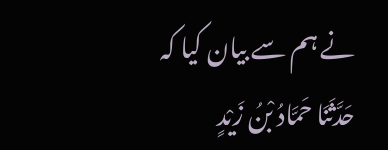نے ہم سے بیان کیا کہ حَدَّثَنَا حَمَّادُ بْنُ زَيْدٍ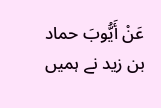عَنْ أَيُّوبَ حماد بن زید نے ہمیں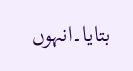بتایا۔انہوں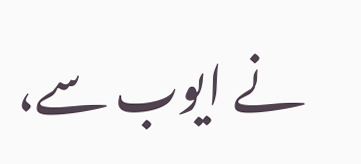نے ایوب سے،